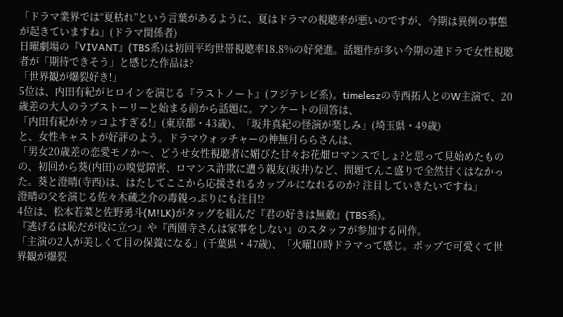「ドラマ業界では“夏枯れ”という言葉があるように、夏はドラマの視聴率が悪いのですが、今期は異例の事態が起きていますね」(ドラマ関係者)
日曜劇場の『VIVANT』(TBS系)は初回平均世帯視聴率18.8%の好発進。話題作が多い今期の連ドラで女性視聴者が「期待できそう」と感じた作品は?
「世界観が爆裂好き!」
5位は、内田有紀がヒロインを演じる『ラストノート』(フジテレビ系)。timeleszの寺西拓人とのW主演で、20歳差の大人のラブストーリーと始まる前から話題に。アンケートの回答は、
「内田有紀がカッコよすぎる!」(東京都・43歳)、「坂井真紀の怪演が楽しみ」(埼玉県・49歳)
と、女性キャストが好評のよう。ドラマウォッチャーの神無月ららさんは、
「男女20歳差の恋愛モノか〜、どうせ女性視聴者に媚びた甘々お花畑ロマンスでしょ?と思って見始めたものの、初回から葵(内田)の嗅覚障害、ロマンス詐欺に遭う親友(坂井)など、問題てんこ盛りで全然甘くはなかった。葵と澄晴(寺西)は、はたしてここから応援されるカップルになれるのか? 注目していきたいですね」
澄晴の父を演じる佐々木蔵之介の毒親っぷりにも注目!?
4位は、松本若菜と佐野勇斗(M!LK)がタッグを組んだ『君の好きは無敵』(TBS系)。
『逃げるは恥だが役に立つ』や『西園寺さんは家事をしない』のスタッフが参加する同作。
「主演の2人が美しくて目の保養になる」(千葉県・47歳)、「火曜10時ドラマって感じ。ポップで可愛くて世界観が爆裂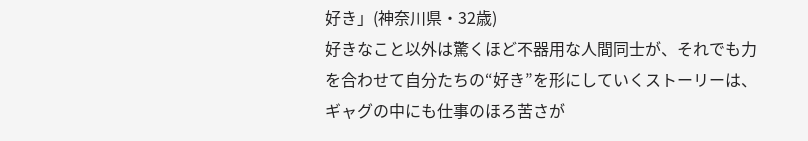好き」(神奈川県・32歳)
好きなこと以外は驚くほど不器用な人間同士が、それでも力を合わせて自分たちの“好き”を形にしていくストーリーは、ギャグの中にも仕事のほろ苦さが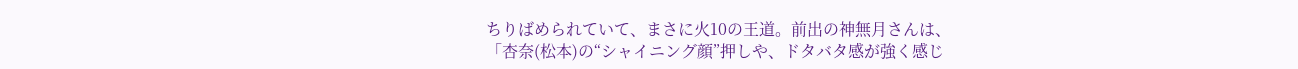ちりばめられていて、まさに火10の王道。前出の神無月さんは、
「杏奈(松本)の“シャイニング顔”押しや、ドタバタ感が強く感じ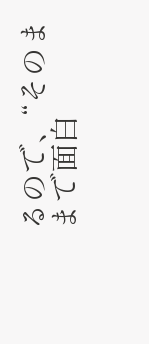るので、“そのままで面白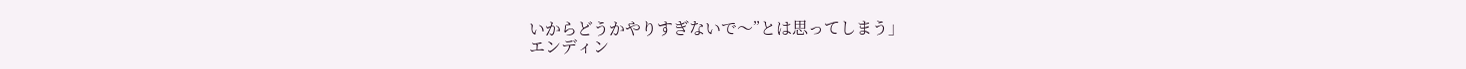いからどうかやりすぎないで〜”とは思ってしまう」
エンディン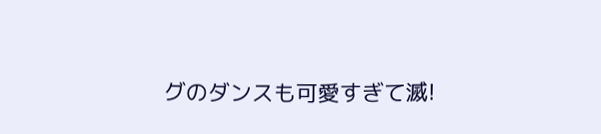グのダンスも可愛すぎて滅!